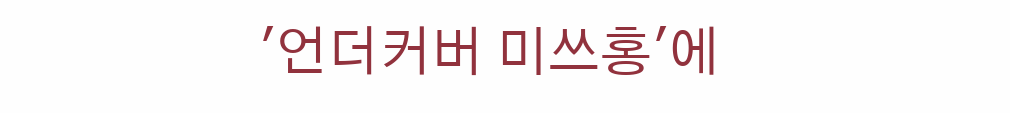'언더커버 미쓰홍'에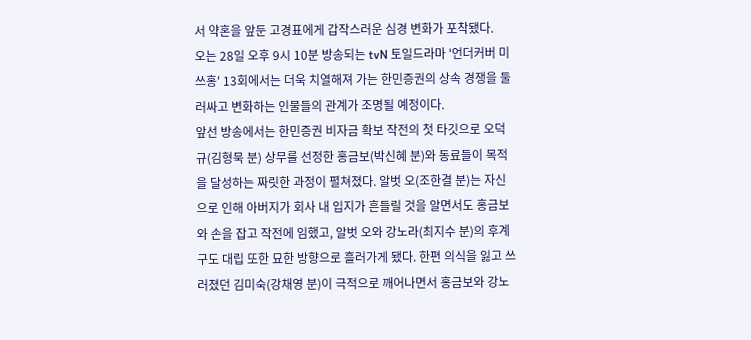서 약혼을 앞둔 고경표에게 갑작스러운 심경 변화가 포착됐다.
오는 28일 오후 9시 10분 방송되는 tvN 토일드라마 '언더커버 미쓰홍' 13회에서는 더욱 치열해져 가는 한민증권의 상속 경쟁을 둘러싸고 변화하는 인물들의 관계가 조명될 예정이다.
앞선 방송에서는 한민증권 비자금 확보 작전의 첫 타깃으로 오덕규(김형묵 분) 상무를 선정한 홍금보(박신혜 분)와 동료들이 목적을 달성하는 짜릿한 과정이 펼쳐졌다. 알벗 오(조한결 분)는 자신으로 인해 아버지가 회사 내 입지가 흔들릴 것을 알면서도 홍금보와 손을 잡고 작전에 임했고, 알벗 오와 강노라(최지수 분)의 후계 구도 대립 또한 묘한 방향으로 흘러가게 됐다. 한편 의식을 잃고 쓰러졌던 김미숙(강채영 분)이 극적으로 깨어나면서 홍금보와 강노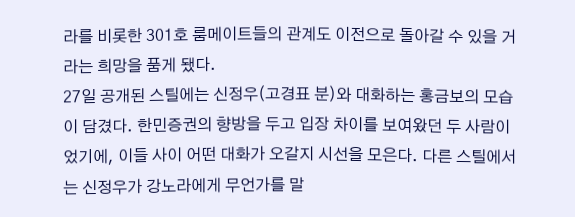라를 비롯한 301호 룸메이트들의 관계도 이전으로 돌아갈 수 있을 거라는 희망을 품게 됐다.
27일 공개된 스틸에는 신정우(고경표 분)와 대화하는 홍금보의 모습이 담겼다. 한민증권의 향방을 두고 입장 차이를 보여왔던 두 사람이었기에, 이들 사이 어떤 대화가 오갈지 시선을 모은다. 다른 스틸에서는 신정우가 강노라에게 무언가를 말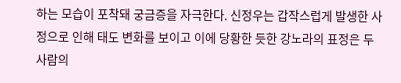하는 모습이 포착돼 궁금증을 자극한다. 신정우는 갑작스럽게 발생한 사정으로 인해 태도 변화를 보이고 이에 당황한 듯한 강노라의 표정은 두 사람의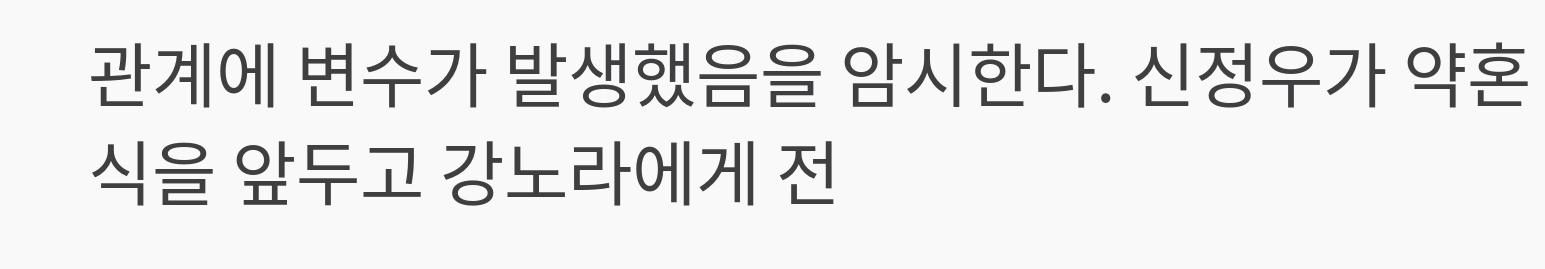관계에 변수가 발생했음을 암시한다. 신정우가 약혼식을 앞두고 강노라에게 전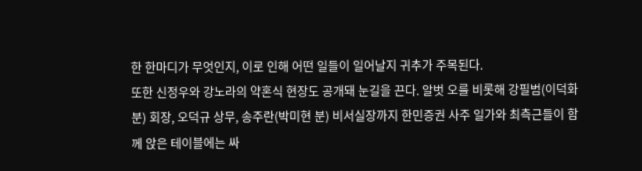한 한마디가 무엇인지, 이로 인해 어떤 일들이 일어날지 귀추가 주목된다.
또한 신정우와 강노라의 약혼식 현장도 공개돼 눈길을 끈다. 알벗 오를 비롯해 강필범(이덕화 분) 회장, 오덕규 상무, 송주란(박미현 분) 비서실장까지 한민증권 사주 일가와 최측근들이 함께 앉은 테이블에는 싸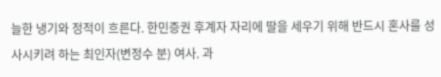늘한 냉기와 정적이 흐른다. 한민증권 후계자 자리에 딸을 세우기 위해 반드시 혼사를 성사시키려 하는 최인자(변정수 분) 여사. 과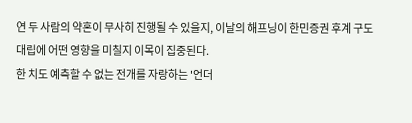연 두 사람의 약혼이 무사히 진행될 수 있을지, 이날의 해프닝이 한민증권 후계 구도 대립에 어떤 영향을 미칠지 이목이 집중된다.
한 치도 예측할 수 없는 전개를 자랑하는 '언더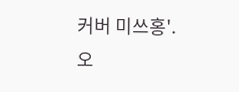커버 미쓰홍'. 오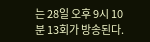는 28일 오후 9시 10분 13회가 방송된다.